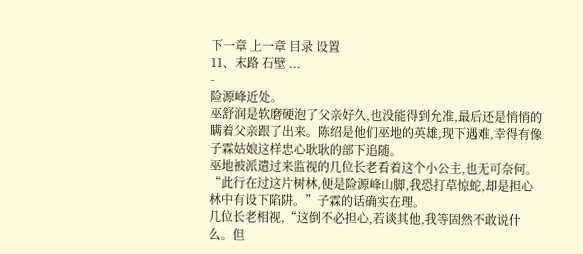下一章 上一章 目录 设置
11、末路 石壁 ...
-
险源峰近处。
巫舒润是软磨硬泡了父亲好久,也没能得到允准,最后还是悄悄的瞒着父亲跟了出来。陈绍是他们巫地的英雄,现下遇难,幸得有像子霖姑娘这样忠心耿耿的部下追随。
巫地被派遣过来监视的几位长老看着这个小公主,也无可奈何。“此行在过这片树林,便是险源峰山脚,我恐打草惊蛇,却是担心林中有设下陷阱。”子霖的话确实在理。
几位长老相视,“这倒不必担心,若谈其他,我等固然不敢说什么。但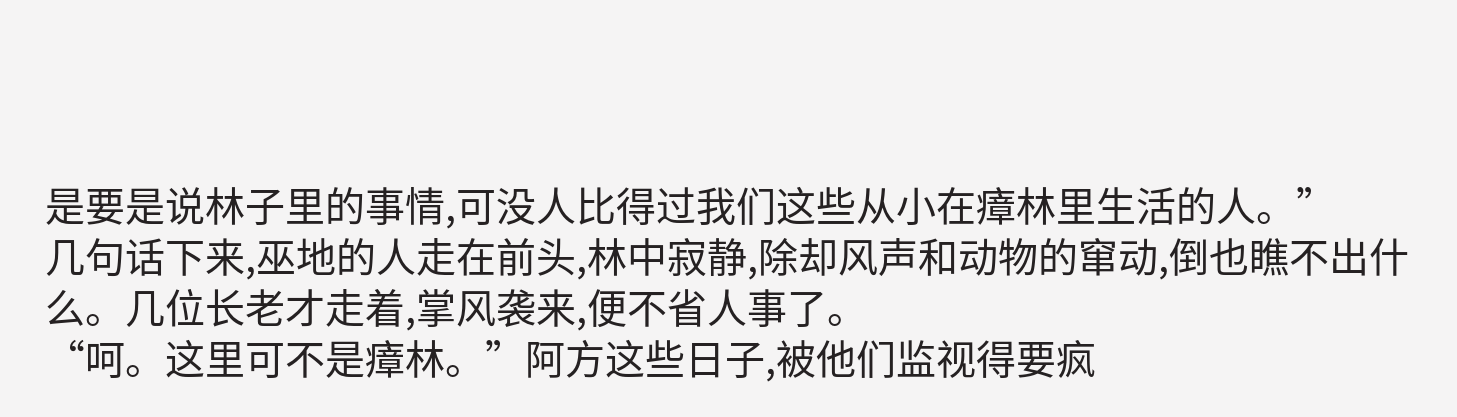是要是说林子里的事情,可没人比得过我们这些从小在瘴林里生活的人。”
几句话下来,巫地的人走在前头,林中寂静,除却风声和动物的窜动,倒也瞧不出什么。几位长老才走着,掌风袭来,便不省人事了。
“呵。这里可不是瘴林。”阿方这些日子,被他们监视得要疯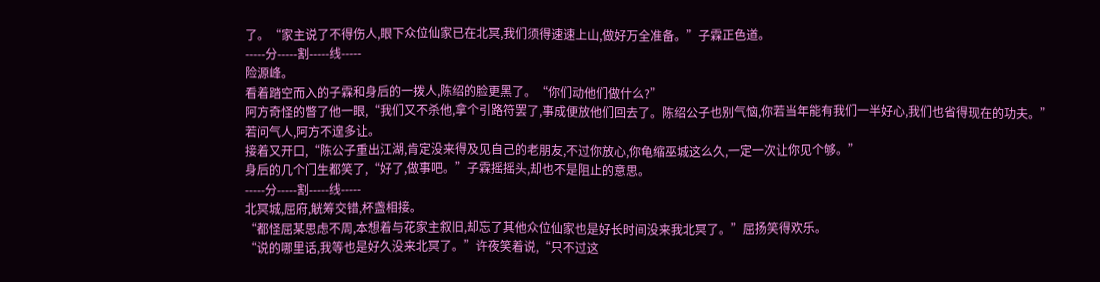了。“家主说了不得伤人,眼下众位仙家已在北冥,我们须得速速上山,做好万全准备。”子霖正色道。
-----分-----割-----线-----
险源峰。
看着踏空而入的子霖和身后的一拨人,陈绍的脸更黑了。“你们动他们做什么?”
阿方奇怪的瞥了他一眼,“我们又不杀他,拿个引路符罢了,事成便放他们回去了。陈绍公子也别气恼,你若当年能有我们一半好心,我们也省得现在的功夫。”
若问气人,阿方不遑多让。
接着又开口,“陈公子重出江湖,肯定没来得及见自己的老朋友,不过你放心,你龟缩巫城这么久,一定一次让你见个够。”
身后的几个门生都笑了,“好了,做事吧。”子霖摇摇头,却也不是阻止的意思。
-----分-----割-----线-----
北冥城,屈府,觥筹交错,杯盏相接。
“都怪屈某思虑不周,本想着与花家主叙旧,却忘了其他众位仙家也是好长时间没来我北冥了。”屈扬笑得欢乐。
“说的哪里话,我等也是好久没来北冥了。”许夜笑着说,“只不过这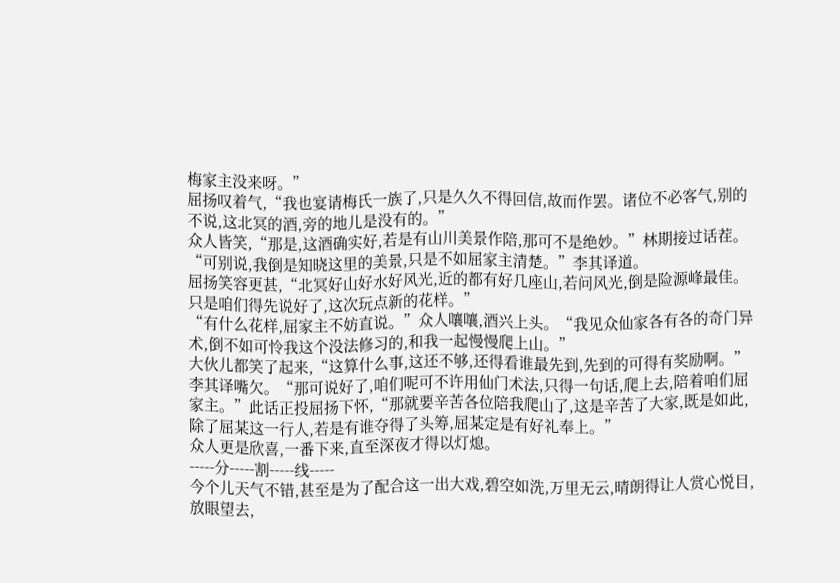梅家主没来呀。”
屈扬叹着气,“我也宴请梅氏一族了,只是久久不得回信,故而作罢。诸位不必客气,别的不说,这北冥的酒,旁的地儿是没有的。”
众人皆笑,“那是,这酒确实好,若是有山川美景作陪,那可不是绝妙。”林期接过话茬。
“可别说,我倒是知晓这里的美景,只是不如屈家主清楚。”李其译道。
屈扬笑容更甚,“北冥好山好水好风光,近的都有好几座山,若问风光,倒是险源峰最佳。只是咱们得先说好了,这次玩点新的花样。”
“有什么花样,屈家主不妨直说。”众人嚷嚷,酒兴上头。“我见众仙家各有各的奇门异术,倒不如可怜我这个没法修习的,和我一起慢慢爬上山。”
大伙儿都笑了起来,“这算什么事,这还不够,还得看谁最先到,先到的可得有奖励啊。”
李其译嘴欠。“那可说好了,咱们呢可不许用仙门术法,只得一句话,爬上去,陪着咱们屈家主。”此话正投屈扬下怀,“那就要辛苦各位陪我爬山了,这是辛苦了大家,既是如此,除了屈某这一行人,若是有谁夺得了头筹,屈某定是有好礼奉上。”
众人更是欣喜,一番下来,直至深夜才得以灯熄。
-----分-----割-----线-----
今个儿天气不错,甚至是为了配合这一出大戏,碧空如洗,万里无云,晴朗得让人赏心悦目,放眼望去,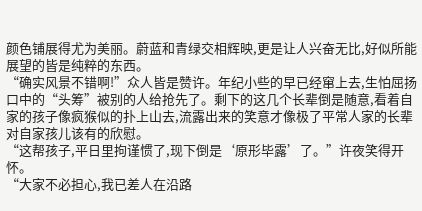颜色铺展得尤为美丽。蔚蓝和青绿交相辉映,更是让人兴奋无比,好似所能展望的皆是纯粹的东西。
“确实风景不错啊!”众人皆是赞许。年纪小些的早已经窜上去,生怕屈扬口中的“头筹”被别的人给抢先了。剩下的这几个长辈倒是随意,看着自家的孩子像疯猴似的扑上山去,流露出来的笑意才像极了平常人家的长辈对自家孩儿该有的欣慰。
“这帮孩子,平日里拘谨惯了,现下倒是‘原形毕露’了。”许夜笑得开怀。
“大家不必担心,我已差人在沿路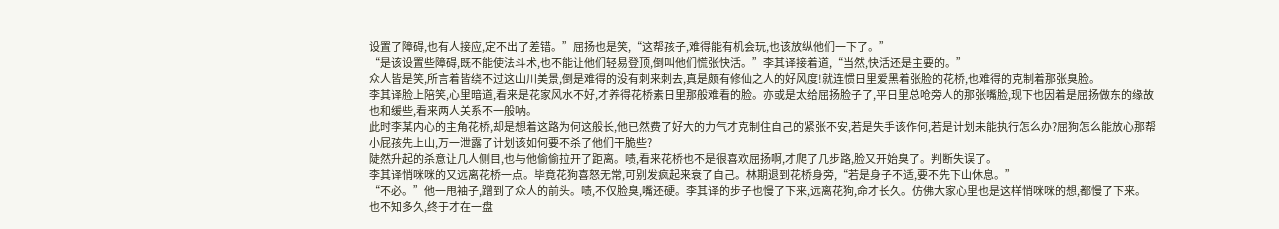设置了障碍,也有人接应,定不出了差错。”屈扬也是笑,“这帮孩子,难得能有机会玩,也该放纵他们一下了。”
“是该设置些障碍,既不能使法斗术,也不能让他们轻易登顶,倒叫他们慌张快活。”李其译接着道,“当然,快活还是主要的。”
众人皆是笑,所言着皆绕不过这山川美景,倒是难得的没有刺来刺去,真是颇有修仙之人的好风度!就连惯日里爱黑着张脸的花桥,也难得的克制着那张臭脸。
李其译脸上陪笑,心里暗道,看来是花家风水不好,才养得花桥素日里那般难看的脸。亦或是太给屈扬脸子了,平日里总呛旁人的那张嘴脸,现下也因着是屈扬做东的缘故也和缓些,看来两人关系不一般呐。
此时李某内心的主角花桥,却是想着这路为何这般长,他已然费了好大的力气才克制住自己的紧张不安,若是失手该作何,若是计划未能执行怎么办?屈狗怎么能放心那帮小屁孩先上山,万一泄露了计划该如何要不杀了他们干脆些?
陡然升起的杀意让几人侧目,也与他偷偷拉开了距离。啧,看来花桥也不是很喜欢屈扬啊,才爬了几步路,脸又开始臭了。判断失误了。
李其译悄咪咪的又远离花桥一点。毕竟花狗喜怒无常,可别发疯起来衰了自己。林期退到花桥身旁,“若是身子不适,要不先下山休息。”
“不必。”他一甩袖子,蹭到了众人的前头。啧,不仅脸臭,嘴还硬。李其译的步子也慢了下来,远离花狗,命才长久。仿佛大家心里也是这样悄咪咪的想,都慢了下来。
也不知多久,终于才在一盘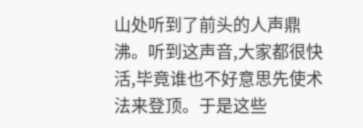山处听到了前头的人声鼎沸。听到这声音,大家都很快活,毕竟谁也不好意思先使术法来登顶。于是这些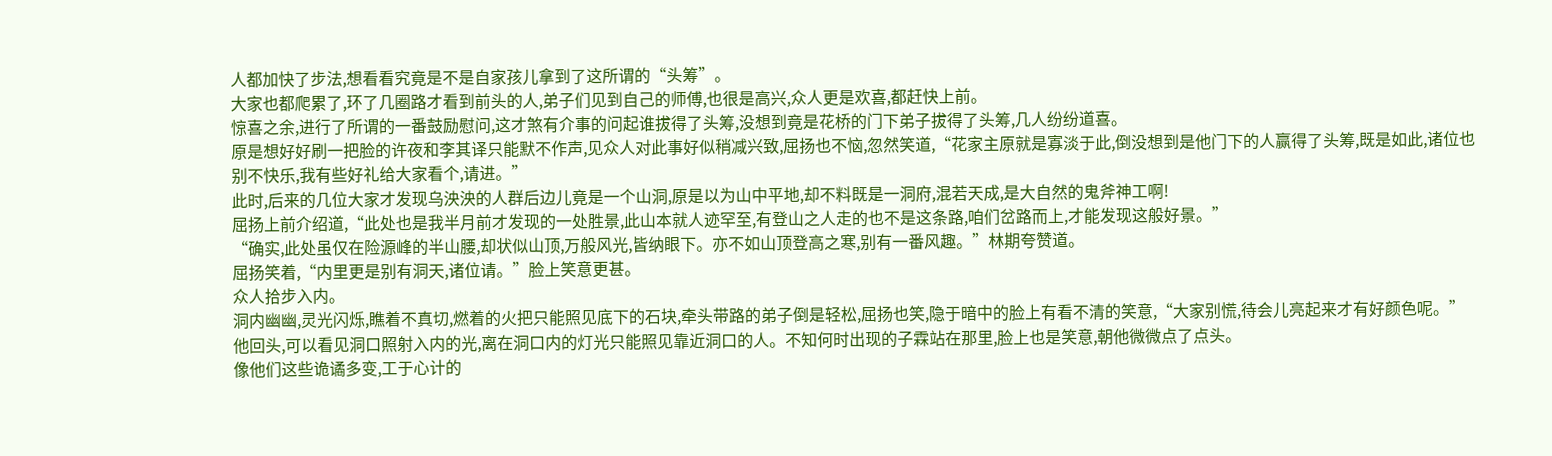人都加快了步法,想看看究竟是不是自家孩儿拿到了这所谓的“头筹”。
大家也都爬累了,环了几圈路才看到前头的人,弟子们见到自己的师傅,也很是高兴,众人更是欢喜,都赶快上前。
惊喜之余,进行了所谓的一番鼓励慰问,这才煞有介事的问起谁拔得了头筹,没想到竟是花桥的门下弟子拔得了头筹,几人纷纷道喜。
原是想好好刷一把脸的许夜和李其译只能默不作声,见众人对此事好似稍减兴致,屈扬也不恼,忽然笑道,“花家主原就是寡淡于此,倒没想到是他门下的人赢得了头筹,既是如此,诸位也别不快乐,我有些好礼给大家看个,请进。”
此时,后来的几位大家才发现乌泱泱的人群后边儿竟是一个山洞,原是以为山中平地,却不料既是一洞府,混若天成,是大自然的鬼斧神工啊!
屈扬上前介绍道,“此处也是我半月前才发现的一处胜景,此山本就人迹罕至,有登山之人走的也不是这条路,咱们岔路而上,才能发现这般好景。”
“确实,此处虽仅在险源峰的半山腰,却状似山顶,万般风光,皆纳眼下。亦不如山顶登高之寒,别有一番风趣。”林期夸赞道。
屈扬笑着,“内里更是别有洞天,诸位请。”脸上笑意更甚。
众人拾步入内。
洞内幽幽,灵光闪烁,瞧着不真切,燃着的火把只能照见底下的石块,牵头带路的弟子倒是轻松,屈扬也笑,隐于暗中的脸上有看不清的笑意,“大家别慌,待会儿亮起来才有好颜色呢。”
他回头,可以看见洞口照射入内的光,离在洞口内的灯光只能照见靠近洞口的人。不知何时出现的子霖站在那里,脸上也是笑意,朝他微微点了点头。
像他们这些诡谲多变,工于心计的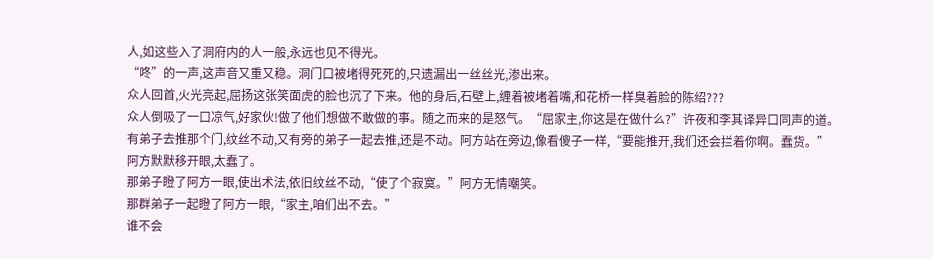人,如这些入了洞府内的人一般,永远也见不得光。
“咚”的一声,这声音又重又稳。洞门口被堵得死死的,只遗漏出一丝丝光,渗出来。
众人回首,火光亮起,屈扬这张笑面虎的脸也沉了下来。他的身后,石壁上,缠着被堵着嘴,和花桥一样臭着脸的陈绍???
众人倒吸了一口凉气,好家伙!做了他们想做不敢做的事。随之而来的是怒气。“屈家主,你这是在做什么?”许夜和李其译异口同声的道。
有弟子去推那个门,纹丝不动,又有旁的弟子一起去推,还是不动。阿方站在旁边,像看傻子一样,“要能推开,我们还会拦着你啊。蠢货。”阿方默默移开眼,太蠢了。
那弟子瞪了阿方一眼,使出术法,依旧纹丝不动,“使了个寂寞。”阿方无情嘲笑。
那群弟子一起瞪了阿方一眼,“家主,咱们出不去。”
谁不会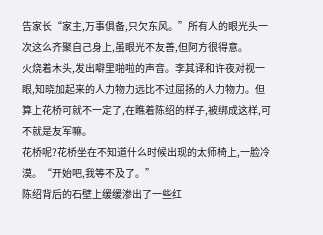告家长“家主,万事俱备,只欠东风。”所有人的眼光头一次这么齐聚自己身上,虽眼光不友善,但阿方很得意。
火烧着木头,发出噼里啪啦的声音。李其译和许夜对视一眼,知晓加起来的人力物力远比不过屈扬的人力物力。但算上花桥可就不一定了,在瞧着陈绍的样子,被绑成这样,可不就是友军嘛。
花桥呢?花桥坐在不知道什么时候出现的太师椅上,一脸冷漠。“开始吧,我等不及了。”
陈绍背后的石壁上缓缓渗出了一些红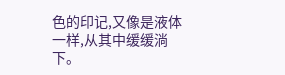色的印记,又像是液体一样,从其中缓缓淌下。